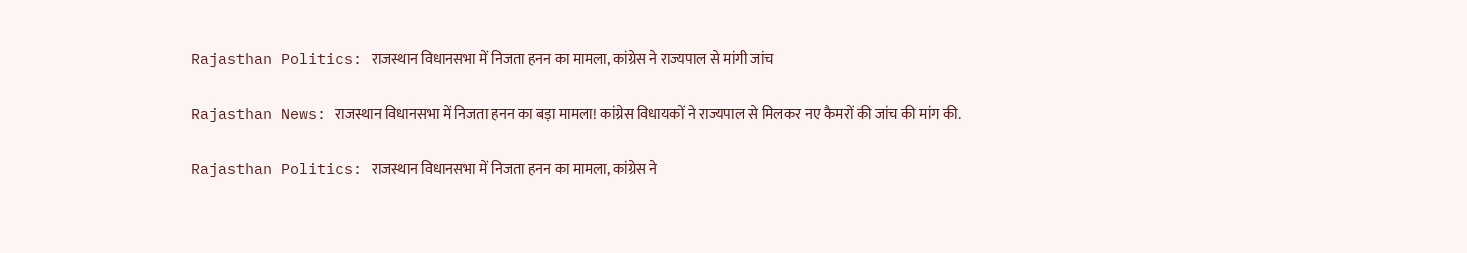Rajasthan Politics: राजस्थान विधानसभा में निजता हनन का मामला, कांग्रेस ने राज्यपाल से मांगी जांच

Rajasthan News: राजस्थान विधानसभा में निजता हनन का बड़ा मामला! कांग्रेस विधायकों ने राज्यपाल से मिलकर नए कैमरों की जांच की मांग की.

Rajasthan Politics: राजस्थान विधानसभा में निजता हनन का मामला, कांग्रेस ने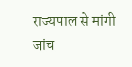राज्यपाल से मांगी जांच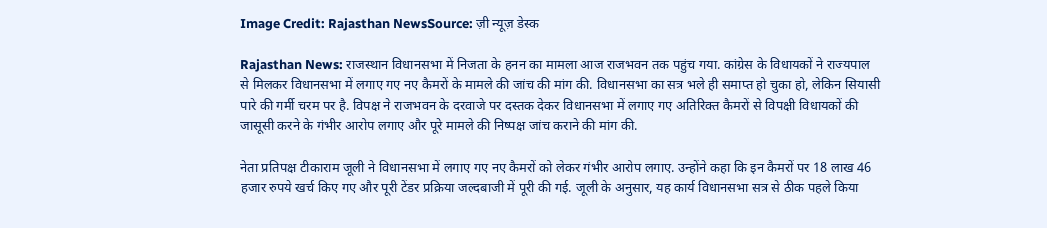Image Credit: Rajasthan NewsSource: ज़ी न्यूज़ डेस्क

Rajasthan News: राजस्थान विधानसभा में निजता के हनन का मामला आज राजभवन तक पहुंच गया. कांग्रेस के विधायकों ने राज्यपाल से मिलकर विधानसभा में लगाए गए नए कैमरों के मामले की जांच की मांग की. विधानसभा का सत्र भले ही समाप्त हो चुका हो, लेकिन सियासी पारे की गर्मी चरम पर है. विपक्ष ने राजभवन के दरवाजे पर दस्तक देकर विधानसभा में लगाए गए अतिरिक्त कैमरों से विपक्षी विधायकों की जासूसी करने के गंभीर आरोप लगाए और पूरे मामले की निष्पक्ष जांच कराने की मांग की.

नेता प्रतिपक्ष टीकाराम जूली ने विधानसभा में लगाए गए नए कैमरों को लेकर गंभीर आरोप लगाए. उन्होंने कहा कि इन कैमरों पर 18 लाख 46 हजार रुपये खर्च किए गए और पूरी टेंडर प्रक्रिया जल्दबाजी में पूरी की गई. जूली के अनुसार, यह कार्य विधानसभा सत्र से ठीक पहले किया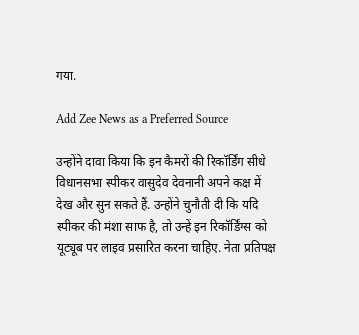गया.

Add Zee News as a Preferred Source

उन्होंने दावा किया कि इन कैमरों की रिकॉर्डिंग सीधे विधानसभा स्पीकर वासुदेव देवनानी अपने कक्ष में देख और सुन सकते हैं. उन्होंने चुनौती दी कि यदि स्पीकर की मंशा साफ है, तो उन्हें इन रिकॉर्डिंग्स को यूट्यूब पर लाइव प्रसारित करना चाहिए. नेता प्रतिपक्ष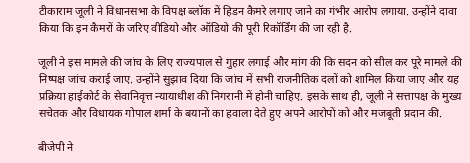टीकाराम जूली ने विधानसभा के विपक्ष ब्लॉक में हिडन कैमरे लगाए जाने का गंभीर आरोप लगाया. उन्होंने दावा किया कि इन कैमरों के जरिए वीडियो और ऑडियो की पूरी रिकॉर्डिंग की जा रही है.

जूली ने इस मामले की जांच के लिए राज्यपाल से गुहार लगाई और मांग की कि सदन को सील कर पूरे मामले की निष्पक्ष जांच कराई जाए. उन्होंने सुझाव दिया कि जांच में सभी राजनीतिक दलों को शामिल किया जाए और यह प्रक्रिया हाईकोर्ट के सेवानिवृत्त न्यायाधीश की निगरानी में होनी चाहिए. इसके साथ ही, जूली ने सत्तापक्ष के मुख्य सचेतक और विधायक गोपाल शर्मा के बयानों का हवाला देते हुए अपने आरोपों को और मजबूती प्रदान की.

बीजेपी ने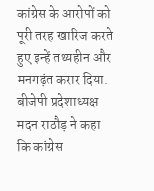कांग्रेस के आरोपों को पूरी तरह खारिज करते हुए इन्हें तथ्यहीन और मनगढ़ंत करार दिया. बीजेपी प्रदेशाध्यक्ष मदन राठौड़ ने कहा कि कांग्रेस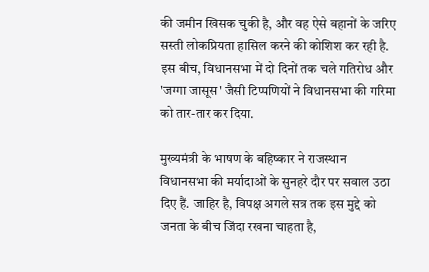की जमीन खिसक चुकी है, और वह ऐसे बहानों के जरिए सस्ती लोकप्रियता हासिल करने की कोशिश कर रही है. इस बीच, विधानसभा में दो दिनों तक चले गतिरोध और 'जग्गा जासूस' जैसी टिप्पणियों ने विधानसभा की गरिमा को तार-तार कर दिया.

मुख्यमंत्री के भाषण के बहिष्कार ने राजस्थान विधानसभा की मर्यादाओं के सुनहरे दौर पर सवाल उठा दिए हैं. जाहिर है, विपक्ष अगले सत्र तक इस मुद्दे को जनता के बीच जिंदा रखना चाहता है,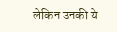लेकिन उनकी ये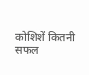कोशिशें कितनी सफल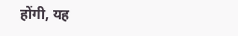होंगी, यह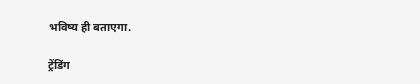भविष्य ही बताएगा.

ट्रेंडिंग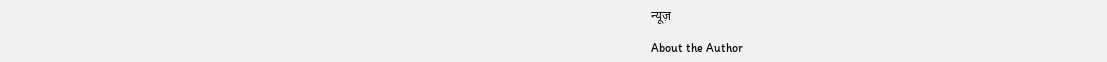न्यूज़

About the Author